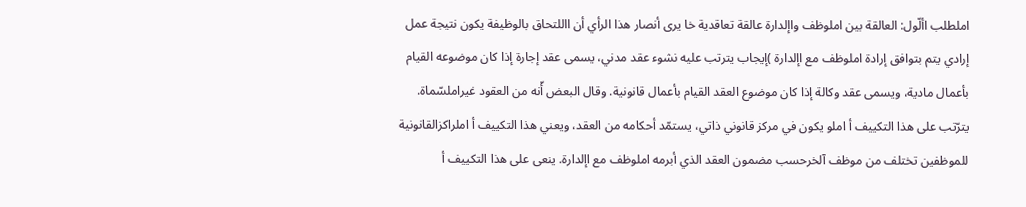املطلب األّول: العالقة بين املوظف واإلدارة عالقة تعاقدية خا يرى أنصار هذا الرأي أن االلتحاق بالوظيفة يكون نتيجة عمل إرادي يتم بتوافق إرادة املوظف مع اإلدارة )إيجاب يترتب عليه نشوء عقد مدني، يسمى عقد إجارة إذا كان موضوعه القيام بأعمال مادية، ويسمى عقد وكالة إذا كان موضوع العقد القيام بأعمال قانونية. وقال البعض أّنه من العقود غيراملسّماة. يترّتب على هذا التكييف أ املو يكون في مركز قانوني ذاتي، يستمّد أحكامه من العقد، ويعني هذا التكييف أ املراكزالقانونية للموظفين تختلف من موظف آلخرحسب مضمون العقد الذي أبرمه املوظف مع اإلدارة. ينعى على هذا التكييف أ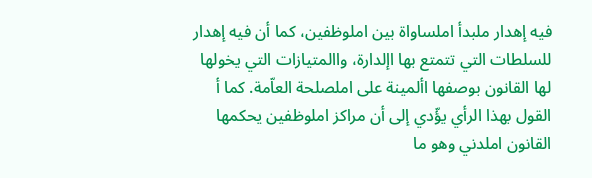فيه إهدار ملبدأ املساواة بين املوظفين، كما أن فيه إهدار للسلطات التي تتمتع بها اإلدارة، واالمتيازات التي يخولها لها القانون بوصفها األمينة على املصلحة العاّمة. كما أ القول بهذا الرأي يؤّدي إلى أن مراكز املوظفين يحكمها القانون املدني وهو ما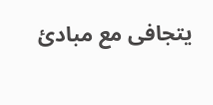يتجافى مع مبادئ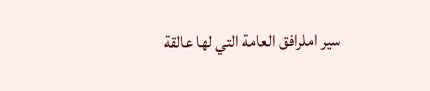سير املرافق العامة التي لها عالقة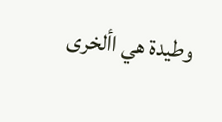وطيدة هي األخرى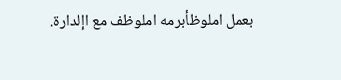بعمل املوظأبرمه املوظف مع اإلدارة.